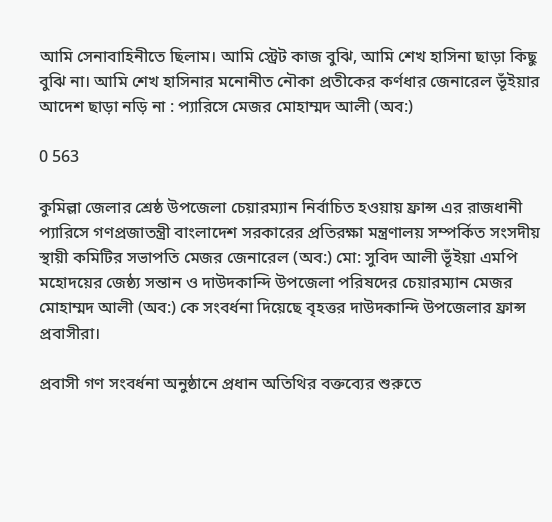আমি সেনাবাহিনীতে ছিলাম। আমি স্ট্রেট কাজ বুঝি, আমি শেখ হাসিনা ছাড়া কিছু বুঝি না। আমি শেখ হাসিনার মনোনীত নৌকা প্রতীকের কর্ণধার জেনারেল ভূঁইয়ার আদেশ ছাড়া নড়ি না : প্যারিসে মেজর মোহাম্মদ আলী (অব:)

0 563

কুমিল্লা জেলার শ্রেষ্ঠ উপজেলা চেয়ারম্যান নির্বাচিত হওয়ায় ফ্রান্স এর রাজধানী প্যারিসে গণপ্রজাতন্ত্রী বাংলাদেশ সরকারের প্রতিরক্ষা মন্ত্রণালয় সম্পর্কিত সংসদীয় স্থায়ী কমিটির সভাপতি মেজর জেনারেল (অব:) মো: সুবিদ আলী ভূঁইয়া এমপি মহোদয়ের জেষ্ঠ্য সন্তান ও দাউদকান্দি উপজেলা পরিষদের চেয়ারম্যান মেজর মোহাম্মদ আলী (অব:) কে সংবর্ধনা দিয়েছে বৃহত্তর দাউদকান্দি উপজেলার ফ্রান্স প্রবাসীরা।

প্রবাসী গণ সংবর্ধনা অনুষ্ঠানে প্রধান অতিথির বক্তব্যের শুরুতে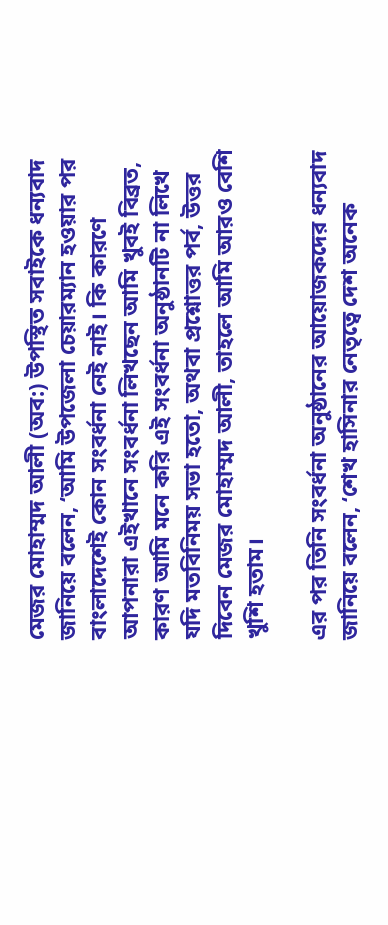মেজর মোহাম্মদ আলী (অব:) উপস্থিত সবাইকে ধন্যবাদ জানিয়ে বলেন, ‘আমি উপজেলা চেয়ারম্যান হওয়ার পর বাংলাদেশেই কোন সংবর্ধনা নেই নাই। কি কারণে আপনারা এইখানে সংবর্ধনা লিখছেন আমি খুবই বিব্রত, কারণ আমি মনে করি এই সংবর্ধনা অনুষ্ঠানটি না লিখে যদি মতবিনিময় সভা হতো, অথবা প্রশ্নোত্তর পর্ব, উত্তর দিবেন মেজর মোহাম্মদ আলী, তাহলে আমি আরও বেশি খুশি হতাম।

এর পর তিনি সংবর্ধনা অনুষ্ঠানের আয়োজকদের ধন্যবাদ জানিয়ে বলেন, ‘শেখ হাসিনার নেতৃত্বে দেশ অনেক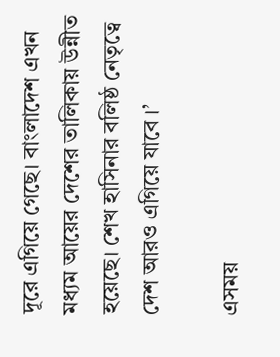দূরে এগিয়ে গেছে। বাংলাদেশ এখন মধ্যম আয়ের দেশের তালিকায় উন্নীত হয়েছে। শেখ হাসিনার বলিষ্ঠ নেতৃত্বে দেশ আরও এগিয়ে যাবে ।’

এসময়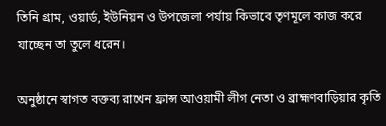তিনি গ্রাম, ওয়ার্ড, ইউনিয়ন ও উপজেলা পর্যায় কিভাবে তৃণমূলে কাজ করে যাচ্ছেন তা তুলে ধরেন।

অনুষ্ঠানে স্বাগত বক্তব্য রাখেন ফ্রান্স আওয়ামী লীগ নেতা ও ব্রাহ্মণবাড়িয়ার কৃতি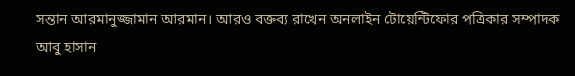সন্তান আরমানুজ্জামান আরমান। আরও বক্তব্য রাখেন অনলাইন টোয়েন্টিফোর পত্রিকার সম্পাদক আবু হাসান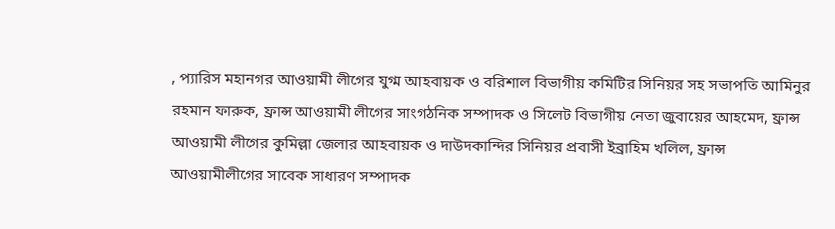, প্যারিস মহানগর আওয়ামী লীগের যুগ্ম আহবায়ক ও বরিশাল বিভাগীয় কমিটির সিনিয়র সহ সভাপতি আমিনুর রহমান ফারুক, ফ্রান্স আওয়ামী লীগের সাংগঠনিক সম্পাদক ও সিলেট বিভাগীয় নেতা জুবায়ের আহমেদ, ফ্রান্স আওয়ামী লীগের কুমিল্লা জেলার আহবায়ক ও দাউদকান্দির সিনিয়র প্রবাসী ইব্রাহিম খলিল, ফ্রান্স আওয়ামীলীগের সাবেক সাধারণ সম্পাদক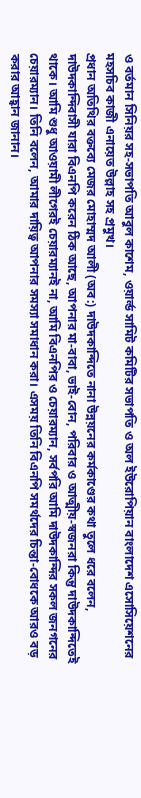ও বর্তমান সিনিয়র সহ-সভাপতি আবুল কাশেম, ওয়ার্ল্ড সামিট কমিটির সভাপতি ও অল ইউরোপিয়ান বাংলাদেশ এসোসিয়েশনের মহসচিব কাজী এনায়েত উল্লাহ সহ প্রমুখ।
প্রধান অতিথির বক্তব্যে মেজর মোহাম্মদ আলী (অব:) দাউদকান্দিতে নানা উন্নয়নের কর্মকাণ্ডের কথা তুলে ধরে বলেন, দাউদকান্দিবাসী যারা বিএনপি করেন ঠিক আছে, আপনার মা-বাবা, ভাই-বোন, পরিবার ও আত্মীয়-স্বজনরা কিন্তু দাউদকান্দিতেই থাকে। আমি শুধু আওয়ামী লীগেরই চেয়ারম্যানই না, আমি বিএনপির ও চেয়ারম্যান, সর্বপরি আমি দাউদকান্দির সকল জনগনের চেয়ারম্যান। তিনি বলেন, আমার দায়িত্ব আপনার সমস্যা সমাধান করা। এসময় তিনি বিএনপি সমর্থদের চিন্তা-বোধকে আরও বড় করার আহ্বান জানান।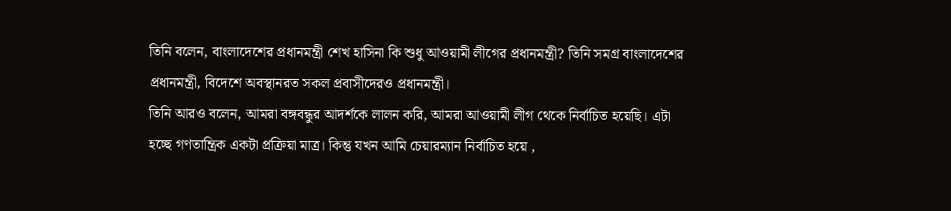তিনি বলেন, বাংলাদেশের প্রধানমন্ত্রী শেখ হাসিনা কি শুধু আওয়ামী লীগের প্রধানমন্ত্রী? তিনি সমগ্র বাংলাদেশের প্রধানমন্ত্রী, বিদেশে অবস্থানরত সকল প্রবাসীদেরও প্রধানমন্ত্রী।
তিনি আরও বলেন, আমরা বঙ্গবন্ধুর আদর্শকে লালন করি, আমরা আওয়ামী লীগ থেকে নির্বাচিত হয়েছি। এটা হচ্ছে গণতান্ত্রিক একটা প্রক্রিয়া মাত্র। কিন্তু যখন আমি চেয়ারম্যান নির্বাচিত হয়ে ,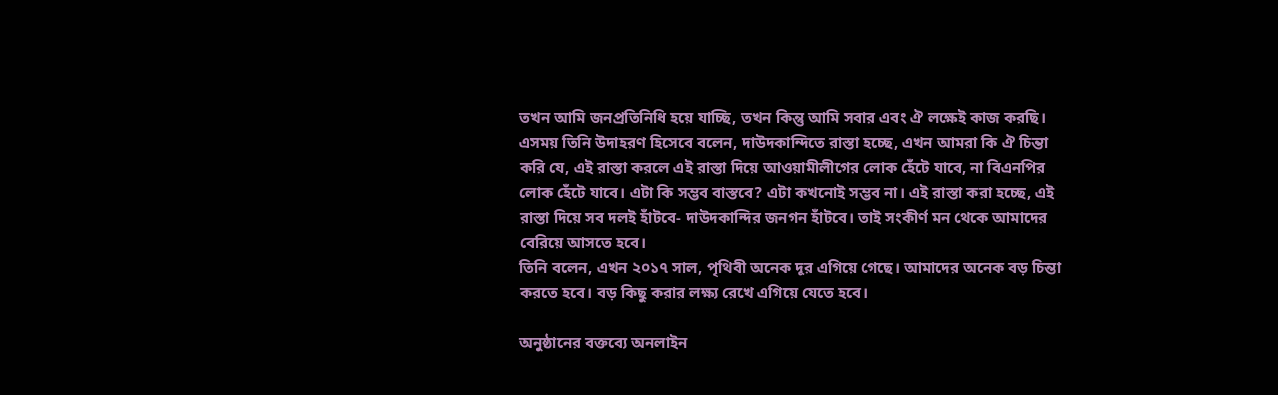তখন আমি জনপ্রতিনিধি হয়ে যাচ্ছি, তখন কিন্তু আমি সবার এবং ঐ লক্ষেই কাজ করছি।
এসময় তিনি উদাহরণ হিসেবে বলেন, দাউদকান্দিতে রাস্তা হচ্ছে, এখন আমরা কি ঐ চিন্তা করি যে, এই রাস্তা করলে এই রাস্তা দিয়ে আওয়ামীলীগের লোক হেঁটে যাবে, না বিএনপির লোক হেঁটে যাবে। এটা কি সম্ভব বাস্তবে? এটা কখনোই সম্ভব না। এই রাস্তা করা হচ্ছে, এই রাস্তা দিয়ে সব দলই হাঁটবে- দাউদকান্দির জনগন হাঁটবে। তাই সংকীর্ণ মন থেকে আমাদের বেরিয়ে আসতে হবে।
তিনি বলেন, এখন ২০১৭ সাল, পৃথিবী অনেক দূর এগিয়ে গেছে। আমাদের অনেক বড় চিন্তা করতে হবে। বড় কিছু করার লক্ষ্য রেখে এগিয়ে যেতে হবে।

অনুষ্ঠানের বক্তব্যে অনলাইন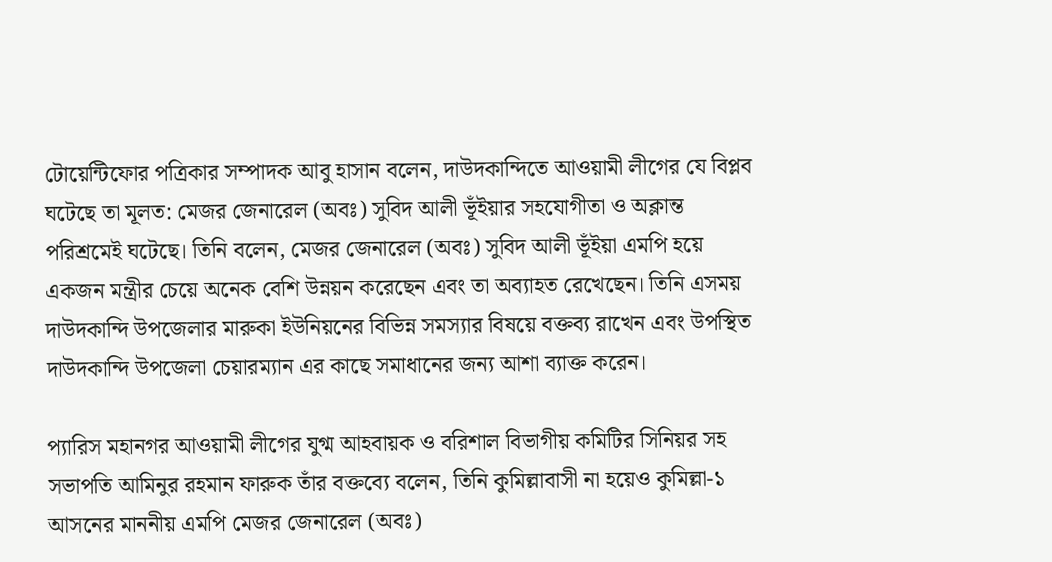টোয়েন্টিফোর পত্রিকার সম্পাদক আবু হাসান বলেন, দাউদকান্দিতে আওয়ামী লীগের যে বিপ্লব ঘটেছে তা মূলত: মেজর জেনারেল (অবঃ) সুবিদ আলী ভূঁইয়ার সহযোগীতা ও অক্লান্ত পরিশ্রমেই ঘটেছে। তিনি বলেন, মেজর জেনারেল (অবঃ) সুবিদ আলী ভূঁইয়া এমপি হয়ে একজন মন্ত্রীর চেয়ে অনেক বেশি উন্নয়ন করেছেন এবং তা অব্যাহত রেখেছেন। তিনি এসময় দাউদকান্দি উপজেলার মারুকা ইউনিয়নের বিভিন্ন সমস্যার বিষয়ে বক্তব্য রাখেন এবং উপস্থিত দাউদকান্দি উপজেলা চেয়ারম্যান এর কাছে সমাধানের জন্য আশা ব্যাক্ত করেন।

প্যারিস মহানগর আওয়ামী লীগের যুগ্ম আহবায়ক ও বরিশাল বিভাগীয় কমিটির সিনিয়র সহ সভাপতি আমিনুর রহমান ফারুক তাঁর বক্তব্যে বলেন, তিনি কুমিল্লাবাসী না হয়েও কুমিল্লা-১ আসনের মাননীয় এমপি মেজর জেনারেল (অবঃ)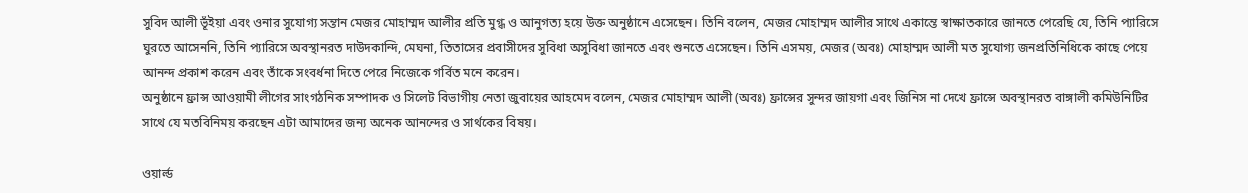সুবিদ আলী ভূঁইয়া এবং ওনার সুযোগ্য সন্তান মেজর মোহাম্মদ আলীর প্রতি মুগ্ধ ও আনুগত্য হয়ে উক্ত অনুষ্ঠানে এসেছেন। তিনি বলেন, মেজর মোহাম্মদ আলীর সাথে একান্তে স্বাক্ষাতকারে জানতে পেরেছি যে, তিনি প্যারিসে ঘুরতে আসেননি, তিনি প্যারিসে অবস্থানরত দাউদকান্দি, মেঘনা, তিতাসের প্রবাসীদের সুবিধা অসুবিধা জানতে এবং শুনতে এসেছেন। তিনি এসময়, মেজর (অবঃ) মোহাম্মদ আলী মত সুযোগ্য জনপ্রতিনিধিকে কাছে পেয়ে আনন্দ প্রকাশ করেন এবং তাঁকে সংবর্ধনা দিতে পেরে নিজেকে গর্বিত মনে করেন।
অনুষ্ঠানে ফ্রান্স আওয়ামী লীগের সাংগঠনিক সম্পাদক ও সিলেট বিভাগীয় নেতা জুবায়ের আহমেদ বলেন, মেজর মোহাম্মদ আলী (অবঃ) ফ্রান্সের সুন্দর জায়গা এবং জিনিস না দেখে ফ্রান্সে অবস্থানরত বাঙ্গালী কমিউনিটির সাথে যে মতবিনিময় করছেন এটা আমাদের জন্য অনেক আনন্দের ও সার্থকের বিষয়।

ওয়ার্ল্ড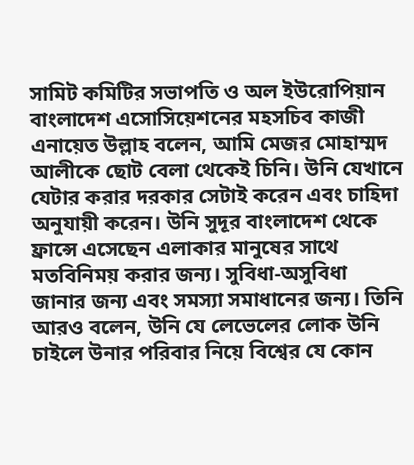সামিট কমিটির সভাপতি ও অল ইউরোপিয়ান বাংলাদেশ এসোসিয়েশনের মহসচিব কাজী এনায়েত উল্লাহ বলেন, আমি মেজর মোহাম্মদ আলীকে ছোট বেলা থেকেই চিনি। উনি যেখানে যেটার করার দরকার সেটাই করেন এবং চাহিদা অনুযায়ী করেন। উনি সুদূর বাংলাদেশ থেকে ফ্রান্সে এসেছেন এলাকার মানুষের সাথে মতবিনিময় করার জন্য। সুবিধা-অসুবিধা জানার জন্য এবং সমস্যা সমাধানের জন্য। তিনি আরও বলেন, উনি যে লেভেলের লোক উনি চাইলে উনার পরিবার নিয়ে বিশ্বের যে কোন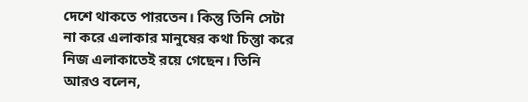দেশে থাকতে পারতেন। কিন্তু তিনি সেটা না করে এলাকার মানুষের কথা চিন্তুা করে নিজ এলাকাতেই রয়ে গেছেন। তিনি আরও বলেন,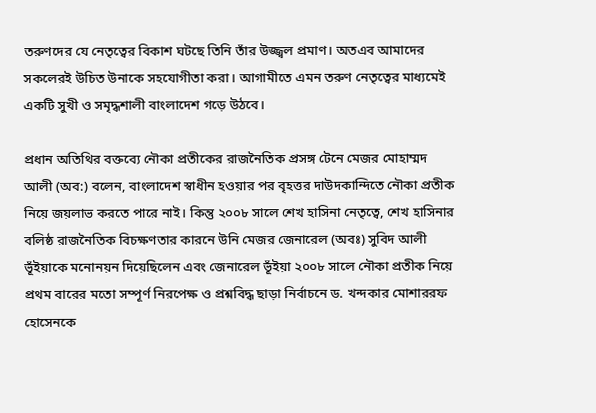তরুণদের যে নেতৃত্বের বিকাশ ঘটছে তিনি তাঁর উজ্জ্বল প্রমাণ। অতএব আমাদের সকলেরই উচিত উনাকে সহযোগীতা করা। আগামীতে এমন তরুণ নেতৃত্বের মাধ্যমেই একটি সুখী ও সমৃদ্ধশালী বাংলাদেশ গড়ে উঠবে।

প্রধান অতিথির বক্তব্যে নৌকা প্রতীকের রাজনৈতিক প্রসঙ্গ টেনে মেজর মোহাম্মদ আলী (অব:) বলেন, বাংলাদেশ স্বাধীন হওয়ার পর বৃহত্তর দাউদকান্দিতে নৌকা প্রতীক নিয়ে জয়লাভ করতে পারে নাই। কিন্তু ২০০৮ সালে শেখ হাসিনা নেতৃত্বে, শেখ হাসিনার বলিষ্ঠ রাজনৈতিক বিচক্ষণতার কারনে উনি মেজর জেনারেল (অবঃ) সুবিদ আলী ভূঁইয়াকে মনোনয়ন দিয়েছিলেন এবং জেনারেল ভূঁইয়া ২০০৮ সালে নৌকা প্রতীক নিয়ে প্রথম বারের মতো সম্পূর্ণ নিরপেক্ষ ও প্রশ্নবিদ্ধ ছাড়া নির্বাচনে ড. খন্দকার মোশাররফ হোসেনকে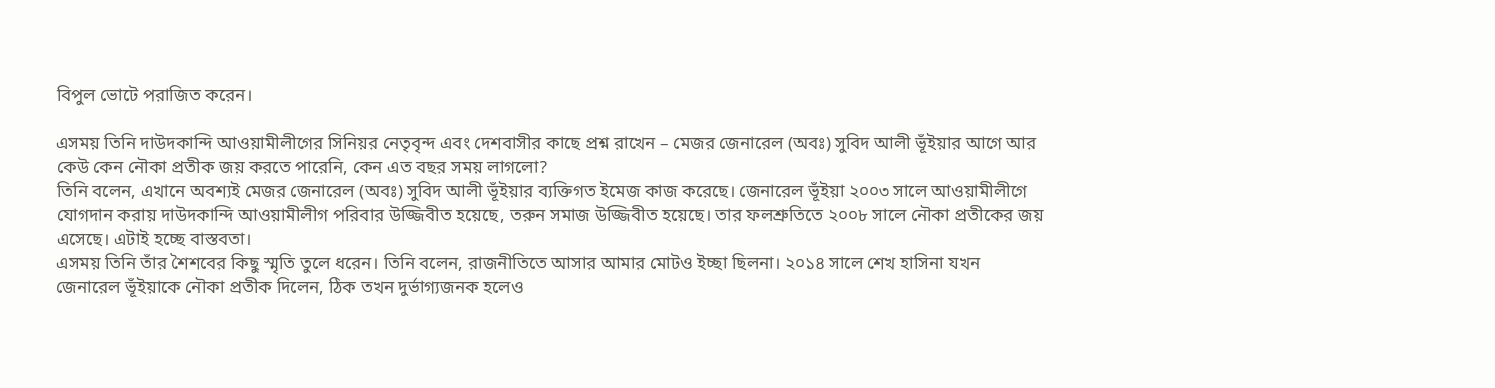বিপুল ভোটে পরাজিত করেন।

এসময় তিনি দাউদকান্দি আওয়ামীলীগের সিনিয়র নেতৃবৃন্দ এবং দেশবাসীর কাছে প্রশ্ন রাখেন – মেজর জেনারেল (অবঃ) সুবিদ আলী ভূঁইয়ার আগে আর কেউ কেন নৌকা প্রতীক জয় করতে পারেনি, কেন এত বছর সময় লাগলো?
তিনি বলেন, এখানে অবশ্যই মেজর জেনারেল (অবঃ) সুবিদ আলী ভূঁইয়ার ব্যক্তিগত ইমেজ কাজ করেছে। জেনারেল ভূঁইয়া ২০০৩ সালে আওয়ামীলীগে যোগদান করায় দাউদকান্দি আওয়ামীলীগ পরিবার উজ্জিবীত হয়েছে, তরুন সমাজ উজ্জিবীত হয়েছে। তার ফলশ্রুতিতে ২০০৮ সালে নৌকা প্রতীকের জয় এসেছে। এটাই হচ্ছে বাস্তবতা।
এসময় তিনি তাঁর শৈশবের কিছু স্মৃতি তুলে ধরেন। তিনি বলেন, রাজনীতিতে আসার আমার মোটও ইচ্ছা ছিলনা। ২০১৪ সালে শেখ হাসিনা যখন জেনারেল ভূঁইয়াকে নৌকা প্রতীক দিলেন, ঠিক তখন দুর্ভাগ্যজনক হলেও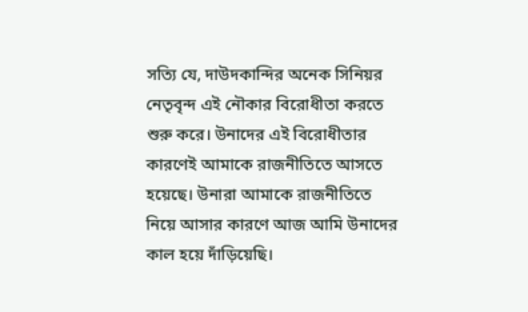সত্যি যে, দাউদকান্দির অনেক সিনিয়র নেতৃবৃন্দ এই নৌকার বিরোধীতা করতে শুরু করে। উনাদের এই বিরোধীতার কারণেই আমাকে রাজনীতিতে আসতে হয়েছে। উনারা আমাকে রাজনীতিতে নিয়ে আসার কারণে আজ আমি উনাদের কাল হয়ে দাঁড়িয়েছি।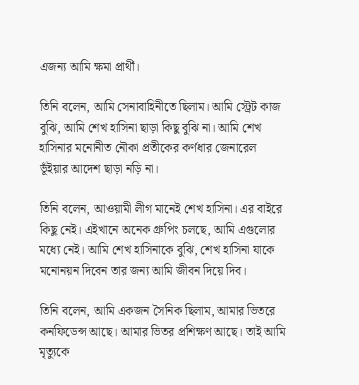এজন্য আমি ক্ষমা প্রার্থী।

তিনি বলেন, আমি সেনাবাহিনীতে ছিলাম। আমি স্ট্রেট কাজ বুঝি, আমি শেখ হাসিনা ছাড়া কিছু বুঝি না। আমি শেখ হাসিনার মনোনীত নৌকা প্রতীকের কর্ণধার জেনারেল ভূঁইয়ার আদেশ ছাড়া নড়ি না।

তিনি বলেন, আওয়ামী লীগ মানেই শেখ হাসিনা। এর বাইরে কিছু নেই। এইখানে অনেক গ্রুপিং চলছে, আমি এগুলোর মধ্যে নেই। আমি শেখ হাসিনাকে বুঝি, শেখ হাসিনা যাকে মনোনয়ন দিবেন তার জন্য আমি জীবন দিয়ে দিব।

তিনি বলেন, আমি একজন সৈনিক ছিলাম, আমার ভিতরে কনফিডেন্স আছে। আমার ভিতর প্রশিক্ষণ আছে। তাই আমি মৃত্যুকে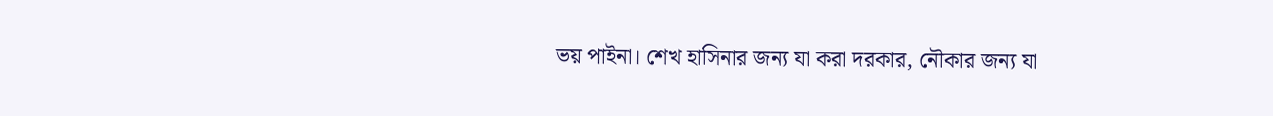ভয় পাইনা। শেখ হাসিনার জন্য যা করা দরকার, নৌকার জন্য যা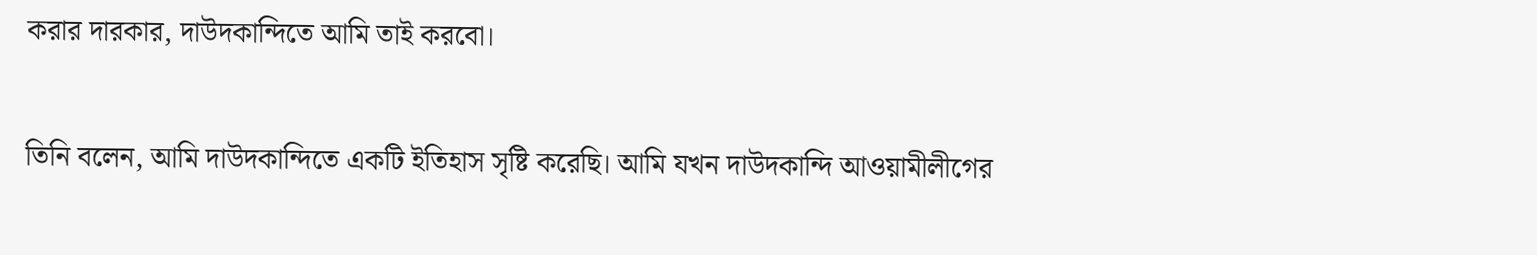করার দারকার, দাউদকান্দিতে আমি তাই করবো।

তিনি বলেন, আমি দাউদকান্দিতে একটি ইতিহাস সৃষ্টি করেছি। আমি যখন দাউদকান্দি আওয়ামীলীগের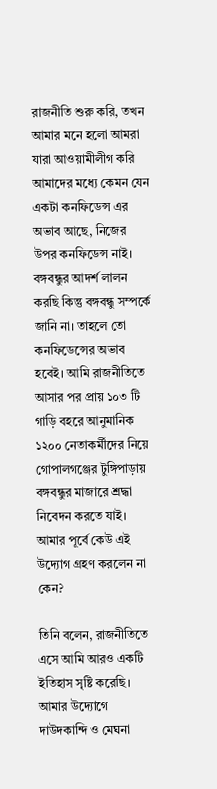রাজনীতি শুরু করি, তখন আমার মনে হলো আমরা যারা আওয়ামীলীগ করি আমাদের মধ্যে কেমন যেন একটা কনফিডেন্স এর অভাব আছে, নিজের উপর কনফিডেন্স নাই। বঙ্গবন্ধুর আদর্শ লালন করছি কিন্তু বঙ্গবন্ধু সম্পর্কে জানি না। তাহলে তো কনফিডেন্সের অভাব হবেই। আমি রাজনীতিতে আসার পর প্রায় ১০৩ টি গাড়ি বহরে আনুমানিক ১২০০ নেতাকর্মীদের নিয়ে গোপালগঞ্জের টুঙ্গিপাড়ায় বঙ্গবন্ধুর মাজারে শ্রদ্ধা নিবেদন করতে যাই। আমার পূর্বে কেউ এই উদ্যোগ গ্রহণ করলেন না কেন?

তিনি বলেন, রাজনীতিতে এসে আমি আরও একটি ইতিহাস সৃষ্টি করেছি। আমার উদ্যোগে দাউদকান্দি ও মেঘনা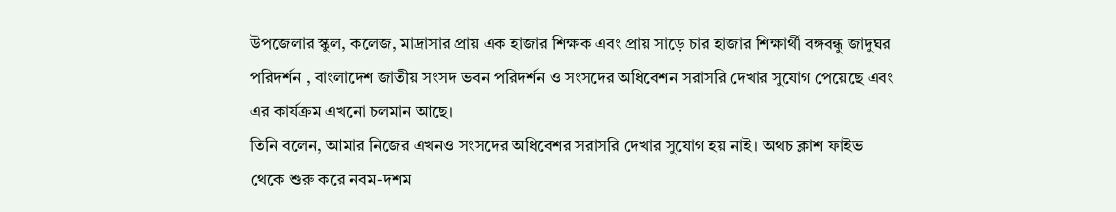উপজেলার স্কুল, কলেজ, মাদ্রাসার প্রায় এক হাজার শিক্ষক এবং প্রায় সাড়ে চার হাজার শিক্ষার্থী বঙ্গবন্ধু জাদুঘর পরিদর্শন , বাংলাদেশ জাতীয় সংসদ ভবন পরিদর্শন ও সংসদের অধিবেশন সরাসরি দেখার সুযোগ পেয়েছে এবং এর কার্যক্রম এখনো চলমান আছে।
তিনি বলেন, আমার নিজের এখনও সংসদের অধিবেশর সরাসরি দেখার সুযোগ হয় নাই। অথচ ক্লাশ ফাইভ থেকে শুরু করে নবম-দশম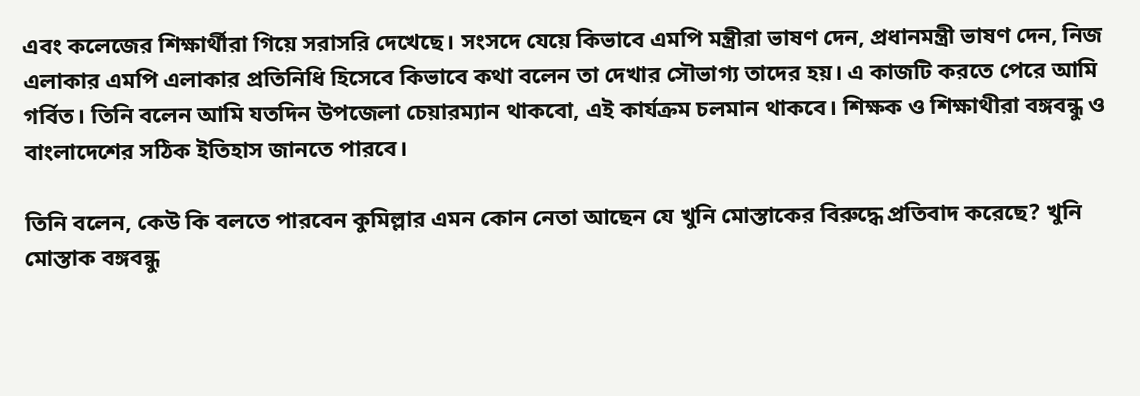এবং কলেজের শিক্ষার্থীরা গিয়ে সরাসরি দেখেছে। সংসদে যেয়ে কিভাবে এমপি মন্ত্রীরা ভাষণ দেন, প্রধানমন্ত্রী ভাষণ দেন, নিজ এলাকার এমপি এলাকার প্রতিনিধি হিসেবে কিভাবে কথা বলেন তা দেখার সৌভাগ্য তাদের হয়। এ কাজটি করতে পেরে আমি গর্বিত। তিনি বলেন আমি যতদিন উপজেলা চেয়ারম্যান থাকবো, এই কার্যক্রম চলমান থাকবে। শিক্ষক ও শিক্ষাথীরা বঙ্গবন্ধু ও বাংলাদেশের সঠিক ইতিহাস জানতে পারবে।

তিনি বলেন, কেউ কি বলতে পারবেন কুমিল্লার এমন কোন নেতা আছেন যে খুনি মোস্তাকের বিরুদ্ধে প্রতিবাদ করেছে? খুনি মোস্তাক বঙ্গবন্ধু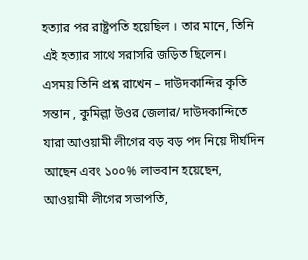হত্যার পর রাষ্ট্রপতি হয়েছিল । তার মানে, তিনি এই হত্যার সাথে সরাসরি জড়িত ছিলেন।
এসময় তিনি প্রশ্ন রাখেন – দাউদকান্দির কৃতি সন্তান , কুমিল্লা উওর জেলার/ দাউদকান্দিতে যারা আওয়ামী লীগের বড় বড় পদ নিয়ে দীর্ঘদিন আছেন এবং ১০০% লাভবান হয়েছেন, আওয়ামী লীগের সভাপতি,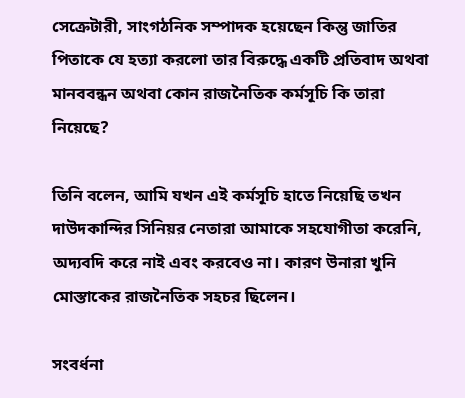সেক্রেটারী, সাংগঠনিক সম্পাদক হয়েছেন কিন্তু জাতির পিতাকে যে হত্যা করলো তার বিরুদ্ধে একটি প্রতিবাদ অথবা মানববন্ধন অথবা কোন রাজনৈতিক কর্মসূচি কি তারা নিয়েছে?

তিনি বলেন, আমি যখন এই কর্মসূচি হাতে নিয়েছি তখন দাউদকান্দির সিনিয়র নেতারা আমাকে সহযোগীতা করেনি, অদ্যবদি করে নাই এবং করবেও না। কারণ উনারা খুনি মোস্তাকের রাজনৈতিক সহচর ছিলেন।

সংবর্ধনা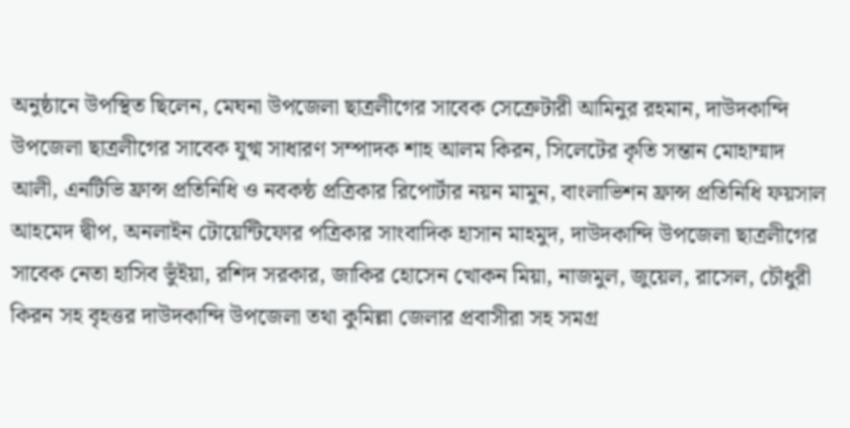অনুষ্ঠানে উপস্থিত ছিলেন, মেঘনা উপজেলা ছাত্রলীগের সাবেক সেক্রেটারী আমিনুর রহমান, দাউদকান্দি উপজেলা ছাত্রলীগের সাবেক যুগ্ম সাধারণ সম্পাদক শাহ আলম কিরন, সিলেটের কৃতি সন্তান মোহাম্মাদ আলী, এনটিভি ফ্রান্স প্রতিনিধি ও নবকন্ঠ প্রত্রিকার রিপোর্টার নয়ন মামুন, বাংলাভিশন ফ্রান্স প্রতিনিধি ফয়সাল আহমেদ দ্বীপ, অনলাইন টোয়েন্টিফোর পত্রিকার সাংবাদিক হাসান মাহমুদ, দাউদকান্দি উপজেলা ছাত্রলীগের সাবেক নেতা হাসিব ভুঁইয়া, রশিদ সরকার, জাকির হোসেন খোকন মিয়া, নাজমুল, জুয়েল, রাসেল, চৌধুরী কিরন সহ বৃহত্তর দাউদকান্দি উপজেলা তথা কুমিল্লা জেলার প্রবাসীরা সহ সমগ্র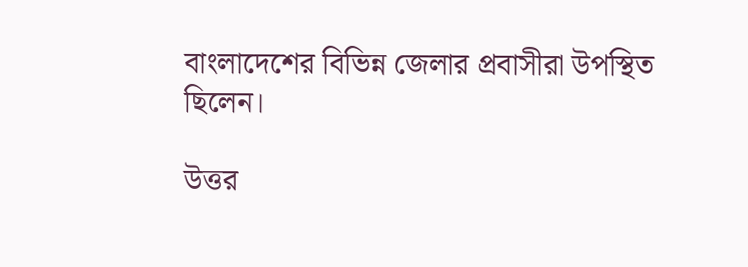বাংলাদেশের বিভিন্ন জেলার প্রবাসীরা উপস্থিত ছিলেন।

উত্তর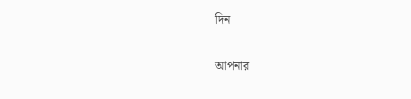দিন

আপনার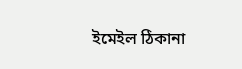ইমেইল ঠিকানা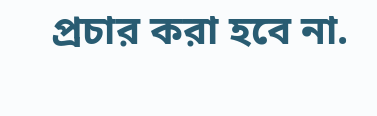প্রচার করা হবে না.